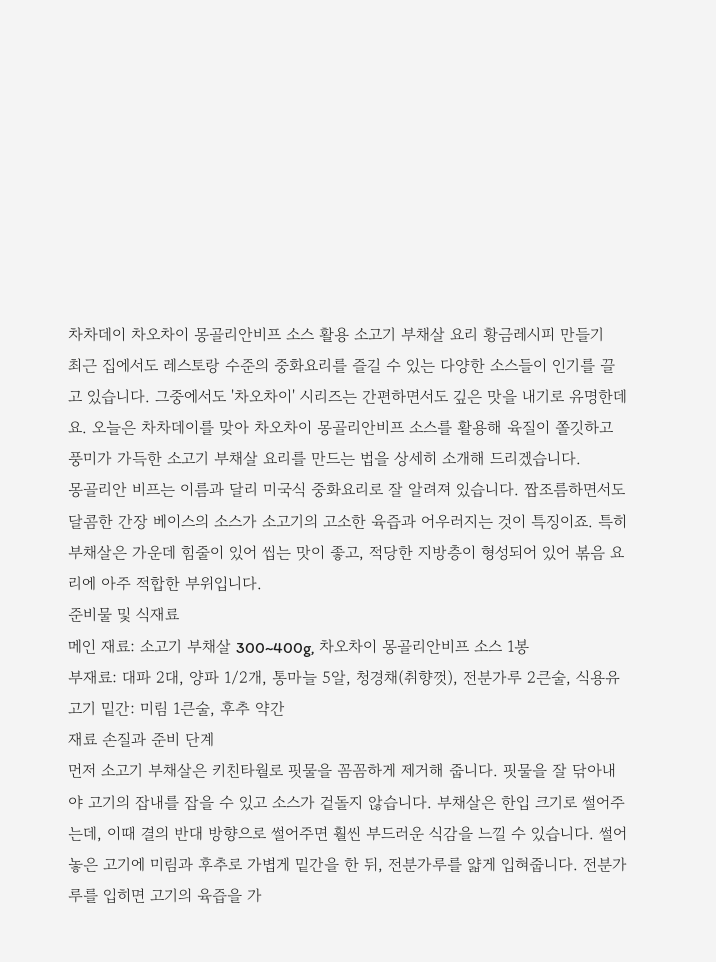차차데이 차오차이 몽골리안비프 소스 활용 소고기 부채살 요리 황금레시피 만들기
최근 집에서도 레스토랑 수준의 중화요리를 즐길 수 있는 다양한 소스들이 인기를 끌고 있습니다. 그중에서도 '차오차이' 시리즈는 간편하면서도 깊은 맛을 내기로 유명한데요. 오늘은 차차데이를 맞아 차오차이 몽골리안비프 소스를 활용해 육질이 쫄깃하고 풍미가 가득한 소고기 부채살 요리를 만드는 법을 상세히 소개해 드리겠습니다.
몽골리안 비프는 이름과 달리 미국식 중화요리로 잘 알려져 있습니다. 짭조름하면서도 달콤한 간장 베이스의 소스가 소고기의 고소한 육즙과 어우러지는 것이 특징이죠. 특히 부채살은 가운데 힘줄이 있어 씹는 맛이 좋고, 적당한 지방층이 형성되어 있어 볶음 요리에 아주 적합한 부위입니다.
준비물 및 식재료
메인 재료: 소고기 부채살 300~400g, 차오차이 몽골리안비프 소스 1봉
부재료: 대파 2대, 양파 1/2개, 통마늘 5알, 청경채(취향껏), 전분가루 2큰술, 식용유
고기 밑간: 미림 1큰술, 후추 약간
재료 손질과 준비 단계
먼저 소고기 부채살은 키친타월로 핏물을 꼼꼼하게 제거해 줍니다. 핏물을 잘 닦아내야 고기의 잡내를 잡을 수 있고 소스가 겉돌지 않습니다. 부채살은 한입 크기로 썰어주는데, 이때 결의 반대 방향으로 썰어주면 훨씬 부드러운 식감을 느낄 수 있습니다. 썰어놓은 고기에 미림과 후추로 가볍게 밑간을 한 뒤, 전분가루를 얇게 입혀줍니다. 전분가루를 입히면 고기의 육즙을 가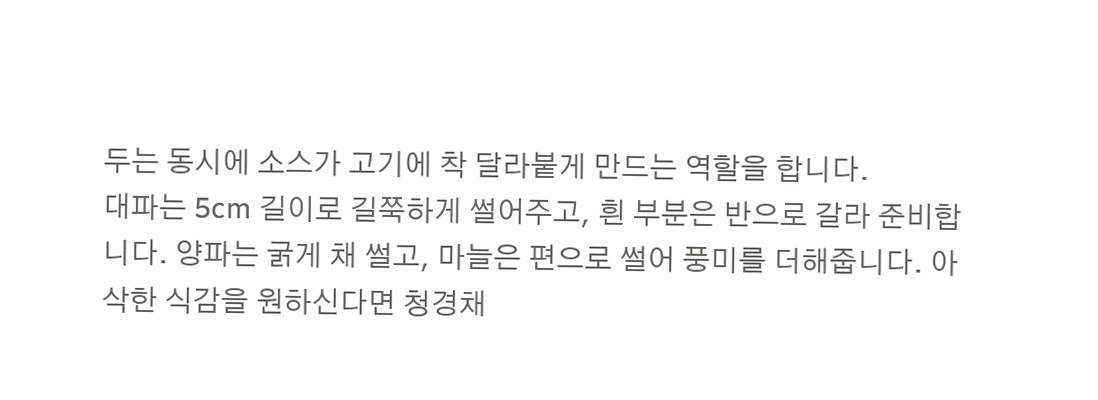두는 동시에 소스가 고기에 착 달라붙게 만드는 역할을 합니다.
대파는 5cm 길이로 길쭉하게 썰어주고, 흰 부분은 반으로 갈라 준비합니다. 양파는 굵게 채 썰고, 마늘은 편으로 썰어 풍미를 더해줍니다. 아삭한 식감을 원하신다면 청경채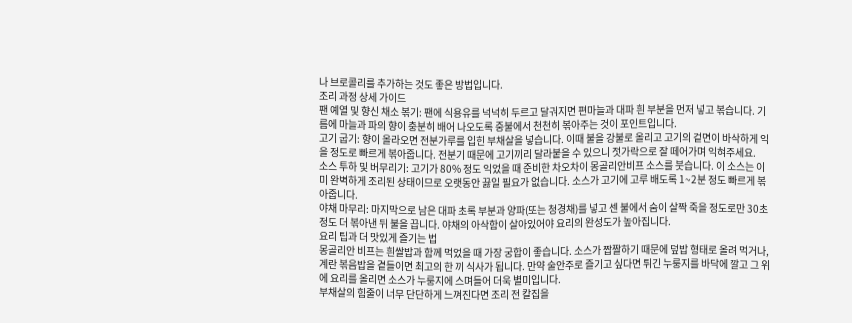나 브로콜리를 추가하는 것도 좋은 방법입니다.
조리 과정 상세 가이드
팬 예열 및 향신 채소 볶기: 팬에 식용유를 넉넉히 두르고 달궈지면 편마늘과 대파 흰 부분을 먼저 넣고 볶습니다. 기름에 마늘과 파의 향이 충분히 배어 나오도록 중불에서 천천히 볶아주는 것이 포인트입니다.
고기 굽기: 향이 올라오면 전분가루를 입힌 부채살을 넣습니다. 이때 불을 강불로 올리고 고기의 겉면이 바삭하게 익을 정도로 빠르게 볶아줍니다. 전분기 때문에 고기끼리 달라붙을 수 있으니 젓가락으로 잘 떼어가며 익혀주세요.
소스 투하 및 버무리기: 고기가 80% 정도 익었을 때 준비한 차오차이 몽골리안비프 소스를 붓습니다. 이 소스는 이미 완벽하게 조리된 상태이므로 오랫동안 끓일 필요가 없습니다. 소스가 고기에 고루 배도록 1~2분 정도 빠르게 볶아줍니다.
야채 마무리: 마지막으로 남은 대파 초록 부분과 양파(또는 청경채)를 넣고 센 불에서 숨이 살짝 죽을 정도로만 30초 정도 더 볶아낸 뒤 불을 끕니다. 야채의 아삭함이 살아있어야 요리의 완성도가 높아집니다.
요리 팁과 더 맛있게 즐기는 법
몽골리안 비프는 흰쌀밥과 함께 먹었을 때 가장 궁합이 좋습니다. 소스가 짭짤하기 때문에 덮밥 형태로 올려 먹거나, 계란 볶음밥을 곁들이면 최고의 한 끼 식사가 됩니다. 만약 술안주로 즐기고 싶다면 튀긴 누룽지를 바닥에 깔고 그 위에 요리를 올리면 소스가 누룽지에 스며들어 더욱 별미입니다.
부채살의 힘줄이 너무 단단하게 느껴진다면 조리 전 칼집을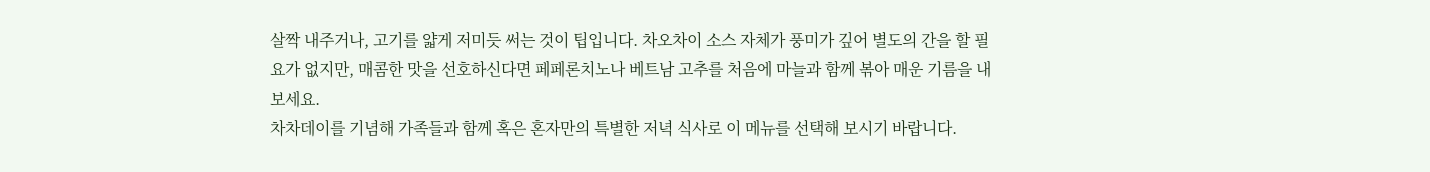살짝 내주거나, 고기를 얇게 저미듯 써는 것이 팁입니다. 차오차이 소스 자체가 풍미가 깊어 별도의 간을 할 필요가 없지만, 매콤한 맛을 선호하신다면 페페론치노나 베트남 고추를 처음에 마늘과 함께 볶아 매운 기름을 내보세요.
차차데이를 기념해 가족들과 함께 혹은 혼자만의 특별한 저녁 식사로 이 메뉴를 선택해 보시기 바랍니다.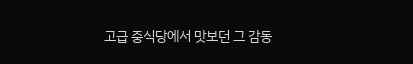고급 중식당에서 맛보던 그 감동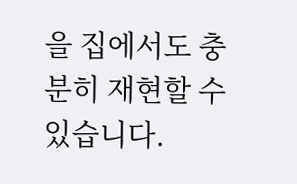을 집에서도 충분히 재현할 수 있습니다.